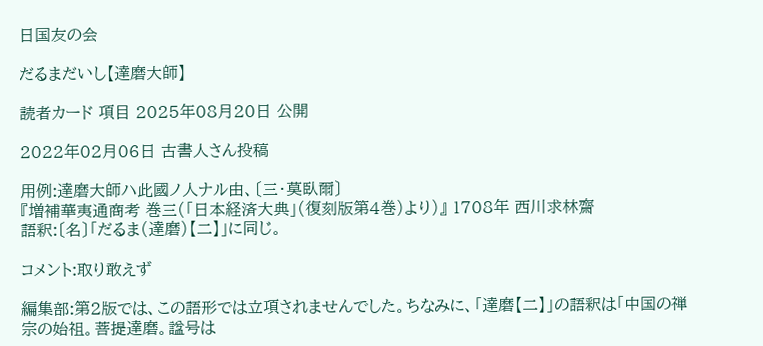日国友の会

だるまだいし【達磨大師】

読者カード 項目 2025年08月20日 公開

2022年02月06日 古書人さん投稿

用例:達磨大師ハ此國ノ人ナル由、〔三・莫臥爾〕
『増補華夷通商考 巻三(「日本経済大典」(復刻版第4巻)より)』 1708年 西川求林齋
語釈:〔名〕「だるま(達磨)【二】」に同じ。

コメント:取り敢えず

編集部:第2版では、この語形では立項されませんでした。ちなみに、「達磨【二】」の語釈は「中国の禅宗の始祖。菩提達磨。諡号は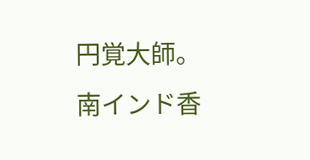円覚大師。南インド香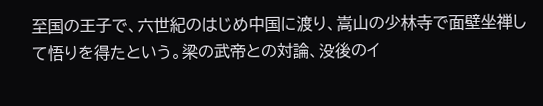至国の王子で、六世紀のはじめ中国に渡り、嵩山の少林寺で面壁坐禅して悟りを得たという。梁の武帝との対論、没後のイ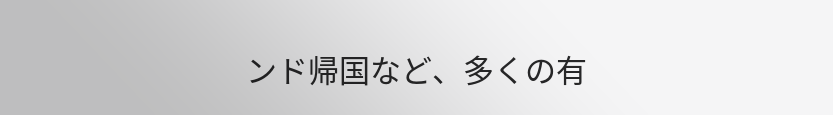ンド帰国など、多くの有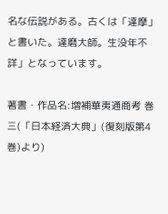名な伝説がある。古くは「達摩」と書いた。達磨大師。生没年不詳」となっています。

著書・作品名:増補華夷通商考 巻三(「日本経済大典」(復刻版第4巻)より)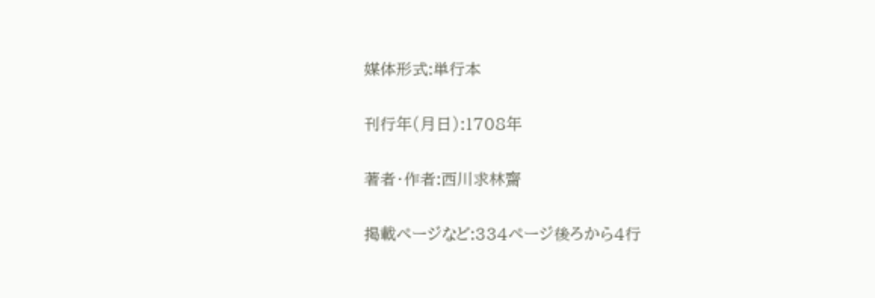媒体形式:単行本

刊行年(月日):1708年

著者・作者:西川求林齋

掲載ページなど:334ページ後ろから4行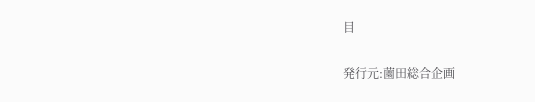目

発行元:薗田総合企画